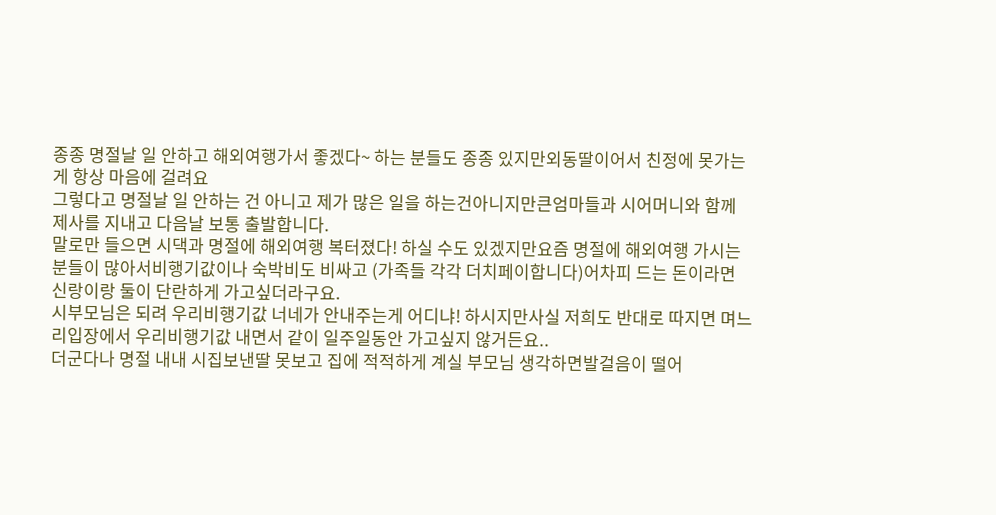종종 명절날 일 안하고 해외여행가서 좋겠다~ 하는 분들도 종종 있지만외동딸이어서 친정에 못가는게 항상 마음에 걸려요
그렇다고 명절날 일 안하는 건 아니고 제가 많은 일을 하는건아니지만큰엄마들과 시어머니와 함께 제사를 지내고 다음날 보통 출발합니다.
말로만 들으면 시댁과 명절에 해외여행 복터졌다! 하실 수도 있겠지만요즘 명절에 해외여행 가시는 분들이 많아서비행기값이나 숙박비도 비싸고 (가족들 각각 더치페이합니다)어차피 드는 돈이라면 신랑이랑 둘이 단란하게 가고싶더라구요.
시부모님은 되려 우리비행기값 너네가 안내주는게 어디냐! 하시지만사실 저희도 반대로 따지면 며느리입장에서 우리비행기값 내면서 같이 일주일동안 가고싶지 않거든요..
더군다나 명절 내내 시집보낸딸 못보고 집에 적적하게 계실 부모님 생각하면발걸음이 떨어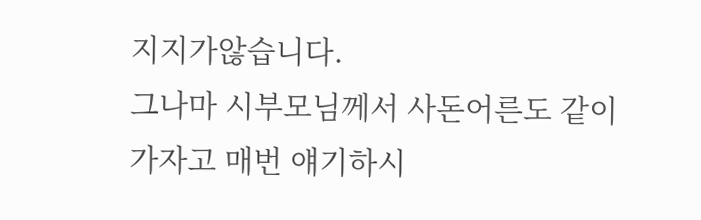지지가않습니다.
그나마 시부모님께서 사돈어른도 같이 가자고 매번 얘기하시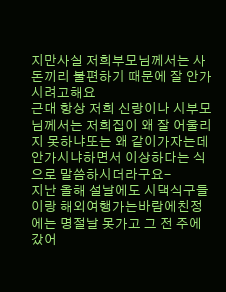지만사실 저희부모님께서는 사돈끼리 불편하기 때문에 잘 안가시려고해요
근대 항상 저희 신랑이나 시부모님께서는 저희집이 왜 잘 어울리지 못하냐또는 왜 같이가자는데 안가시냐하면서 이상하다는 식으로 말씀하시더라구요-
지난 올해 설날에도 시댁식구들이랑 해외여행가는바람에친정에는 명절날 못가고 그 전 주에 갔어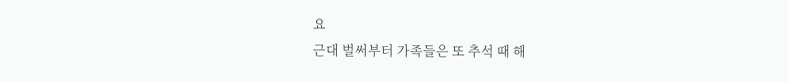요
근대 벌써부터 가족들은 또 추석 때 해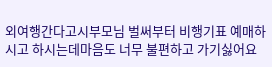외여행간다고시부모님 벌써부터 비행기표 예매하시고 하시는데마음도 너무 불편하고 가기싫어요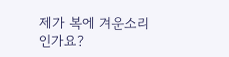제가 복에 겨운소리인가요?